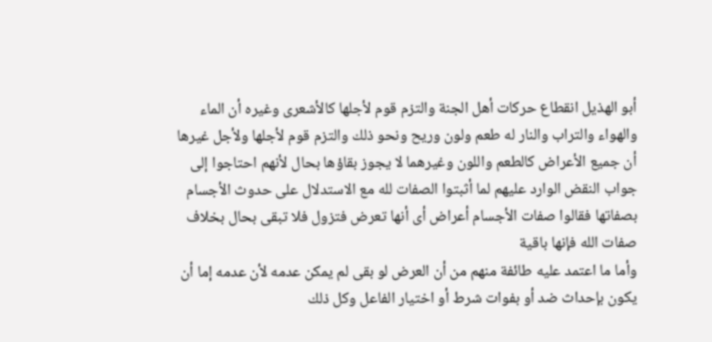أبو الهذيل انقطاع حركات أهل الجنة والتزم قوم لأجلها كالأشعرى وغيره أن الماء والهواء والتراب والنار له طعم ولون وريح ونحو ذلك والتزم قوم لأجلها ولأجل غيرها أن جميع الأعراض كالطعم واللون وغيرهما لا يجوز بقاؤها بحال لأنهم احتاجوا إلى جواب النقض الوارد عليهم لما أثبتوا الصفات لله مع الاستدلال على حدوث الأجسام بصفاتها فقالوا صفات الأجسام أعراض أى أنها تعرض فتزول فلا تبقى بحال بخلاف صفات الله فإنها باقية
وأما ما اعتمد عليه طائفة منهم من أن العرض لو بقى لم يمكن عدمه لأن عدمه إما أن يكون بإحداث ضد أو بفوات شرط أو اختيار الفاعل وكل ذلك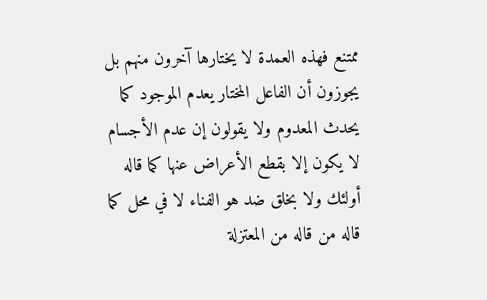ممتنع فهذه العمدة لا يختارها آخرون منهم بل يجوزون أن الفاعل المختار يعدم الموجود كما يحدث المعدوم ولا يقولون إن عدم الأجسام لا يكون إلا بقطع الأعراض عنها كما قاله أولئك ولا بخلق ضد هو الفناء لا في محل كما قاله من قاله من المعتزلة